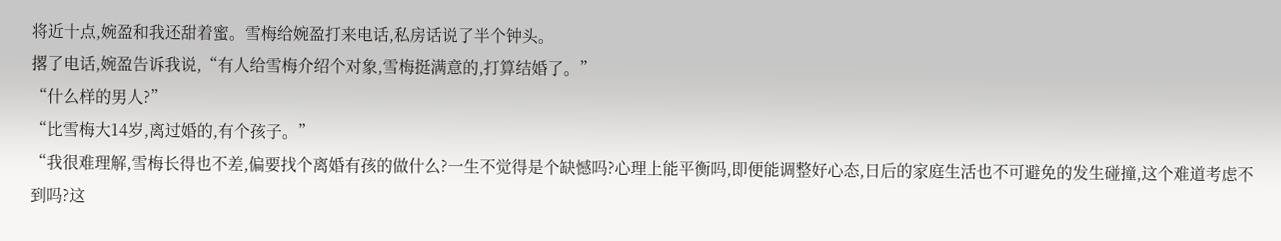将近十点,婉盈和我还甜着蜜。雪梅给婉盈打来电话,私房话说了半个钟头。
撂了电话,婉盈告诉我说,“有人给雪梅介绍个对象,雪梅挺满意的,打算结婚了。”
“什么样的男人?”
“比雪梅大14岁,离过婚的,有个孩子。”
“我很难理解,雪梅长得也不差,偏要找个离婚有孩的做什么?一生不觉得是个缺憾吗?心理上能平衡吗,即便能调整好心态,日后的家庭生活也不可避免的发生碰撞,这个难道考虑不到吗?这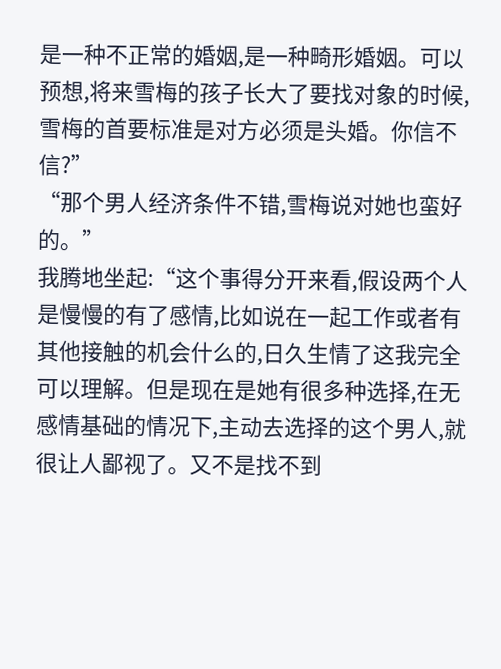是一种不正常的婚姻,是一种畸形婚姻。可以预想,将来雪梅的孩子长大了要找对象的时候,雪梅的首要标准是对方必须是头婚。你信不信?”
“那个男人经济条件不错,雪梅说对她也蛮好的。”
我腾地坐起:“这个事得分开来看,假设两个人是慢慢的有了感情,比如说在一起工作或者有其他接触的机会什么的,日久生情了这我完全可以理解。但是现在是她有很多种选择,在无感情基础的情况下,主动去选择的这个男人,就很让人鄙视了。又不是找不到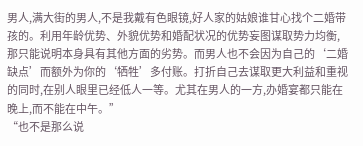男人,满大街的男人,不是我戴有色眼镜,好人家的姑娘谁甘心找个二婚带孩的。利用年龄优势、外貌优势和婚配状况的优势妄图谋取势力均衡,那只能说明本身具有其他方面的劣势。而男人也不会因为自己的‘二婚缺点’而额外为你的‘牺牲’多付账。打折自己去谋取更大利益和重视的同时,在别人眼里已经低人一等。尤其在男人的一方,办婚宴都只能在晚上,而不能在中午。”
“也不是那么说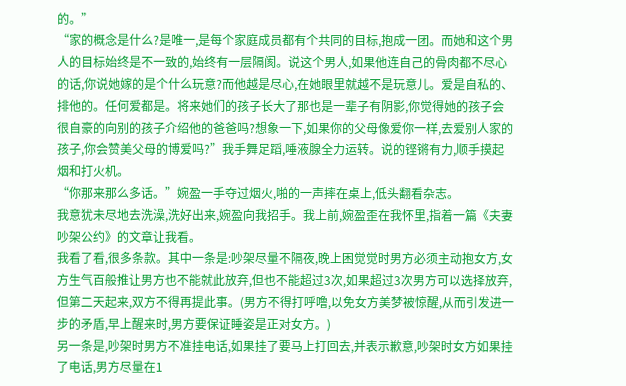的。”
“家的概念是什么?是唯一,是每个家庭成员都有个共同的目标,抱成一团。而她和这个男人的目标始终是不一致的,始终有一层隔阂。说这个男人,如果他连自己的骨肉都不尽心的话,你说她嫁的是个什么玩意?而他越是尽心,在她眼里就越不是玩意儿。爱是自私的、排他的。任何爱都是。将来她们的孩子长大了那也是一辈子有阴影,你觉得她的孩子会很自豪的向别的孩子介绍他的爸爸吗?想象一下,如果你的父母像爱你一样,去爱别人家的孩子,你会赞美父母的博爱吗?”我手舞足蹈,唾液腺全力运转。说的铿锵有力,顺手摸起烟和打火机。
“你那来那么多话。”婉盈一手夺过烟火,啪的一声摔在桌上,低头翻看杂志。
我意犹未尽地去洗澡,洗好出来,婉盈向我招手。我上前,婉盈歪在我怀里,指着一篇《夫妻吵架公约》的文章让我看。
我看了看,很多条款。其中一条是:吵架尽量不隔夜,晚上困觉觉时男方必须主动抱女方,女方生气百般推让男方也不能就此放弃,但也不能超过3次,如果超过3次男方可以选择放弃,但第二天起来,双方不得再提此事。(男方不得打呼噜,以免女方美梦被惊醒,从而引发进一步的矛盾,早上醒来时,男方要保证睡姿是正对女方。)
另一条是,吵架时男方不准挂电话,如果挂了要马上打回去,并表示歉意,吵架时女方如果挂了电话,男方尽量在1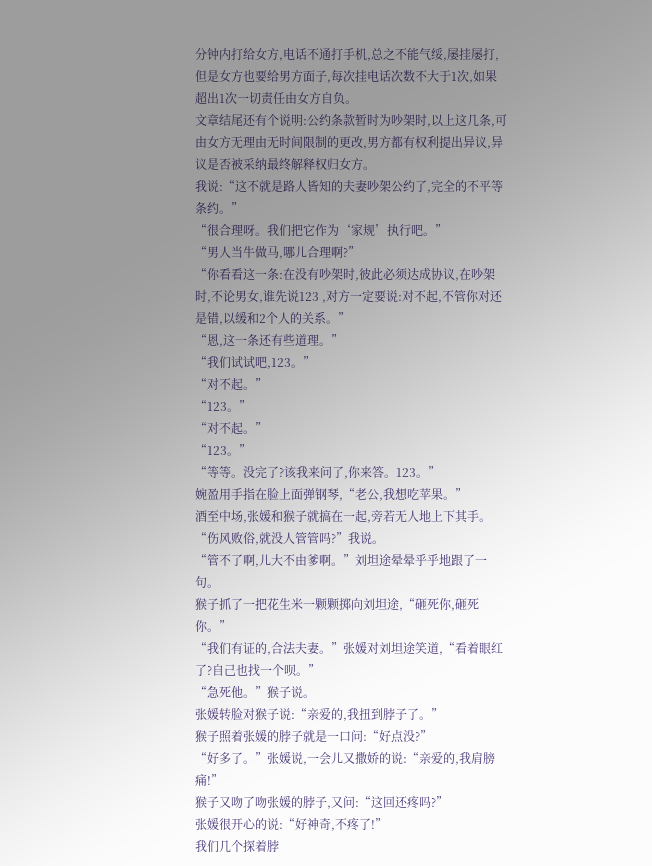分钟内打给女方,电话不通打手机,总之不能气绥,屡挂屡打,但是女方也要给男方面子,每次挂电话次数不大于1次,如果超出1次一切责任由女方自负。
文章结尾还有个说明:公约条款暂时为吵架时,以上这几条,可由女方无理由无时间限制的更改,男方都有权利提出异议,异议是否被采纳最终解释权归女方。
我说:“这不就是路人皆知的夫妻吵架公约了,完全的不平等条约。”
“很合理呀。我们把它作为‘家规’执行吧。”
“男人当牛做马,哪儿合理啊?”
“你看看这一条:在没有吵架时,彼此必须达成协议,在吵架时,不论男女,谁先说123 ,对方一定要说:对不起,不管你对还是错,以缓和2个人的关系。”
“恩,这一条还有些道理。”
“我们试试吧,123。”
“对不起。”
“123。”
“对不起。”
“123。”
“等等。没完了?该我来问了,你来答。123。”
婉盈用手指在脸上面弹钢琴,“老公,我想吃苹果。”
酒至中场,张媛和猴子就搞在一起,旁若无人地上下其手。
“伤风败俗,就没人管管吗?”我说。
“管不了啊,儿大不由爹啊。”刘坦途晕晕乎乎地跟了一句。
猴子抓了一把花生米一颗颗掷向刘坦途,“砸死你,砸死你。”
“我们有证的,合法夫妻。”张媛对刘坦途笑道,“看着眼红了?自己也找一个呗。”
“急死他。”猴子说。
张媛转脸对猴子说:“亲爱的,我扭到脖子了。”
猴子照着张媛的脖子就是一口问:“好点没?”
“好多了。”张媛说,一会儿又撒娇的说:“亲爱的,我肩膀痛!”
猴子又吻了吻张媛的脖子,又问:“这回还疼吗?”
张媛很开心的说:“好神奇,不疼了!”
我们几个探着脖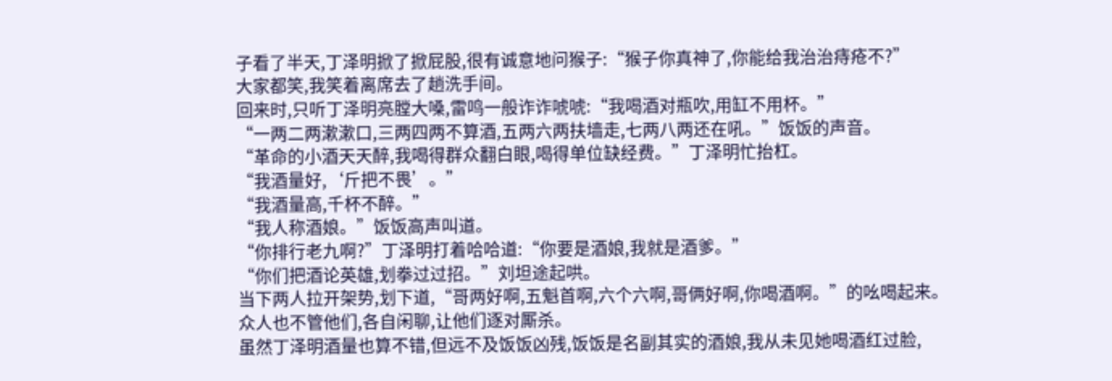子看了半天,丁泽明掀了掀屁股,很有诚意地问猴子:“猴子你真神了,你能给我治治痔疮不?”
大家都笑,我笑着离席去了趟洗手间。
回来时,只听丁泽明亮膛大嗓,雷鸣一般诈诈唬唬:“我喝酒对瓶吹,用缸不用杯。”
“一两二两漱漱口,三两四两不算酒,五两六两扶墙走,七两八两还在吼。”饭饭的声音。
“革命的小酒天天醉,我喝得群众翻白眼,喝得单位缺经费。”丁泽明忙抬杠。
“我酒量好,‘斤把不畏’。”
“我酒量高,千杯不醉。”
“我人称酒娘。”饭饭高声叫道。
“你排行老九啊?”丁泽明打着哈哈道:“你要是酒娘,我就是酒爹。”
“你们把酒论英雄,划拳过过招。”刘坦途起哄。
当下两人拉开架势,划下道,“哥两好啊,五魁首啊,六个六啊,哥俩好啊,你喝酒啊。”的吆喝起来。
众人也不管他们,各自闲聊,让他们逐对厮杀。
虽然丁泽明酒量也算不错,但远不及饭饭凶残,饭饭是名副其实的酒娘,我从未见她喝酒红过脸,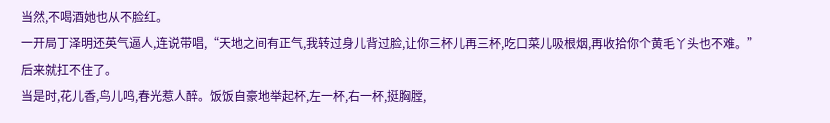当然,不喝酒她也从不脸红。
一开局丁泽明还英气逼人,连说带唱,“天地之间有正气,我转过身儿背过脸,让你三杯儿再三杯,吃口菜儿吸根烟,再收拾你个黄毛丫头也不难。”
后来就扛不住了。
当是时,花儿香,鸟儿鸣,春光惹人醉。饭饭自豪地举起杯,左一杯,右一杯,挺胸膛,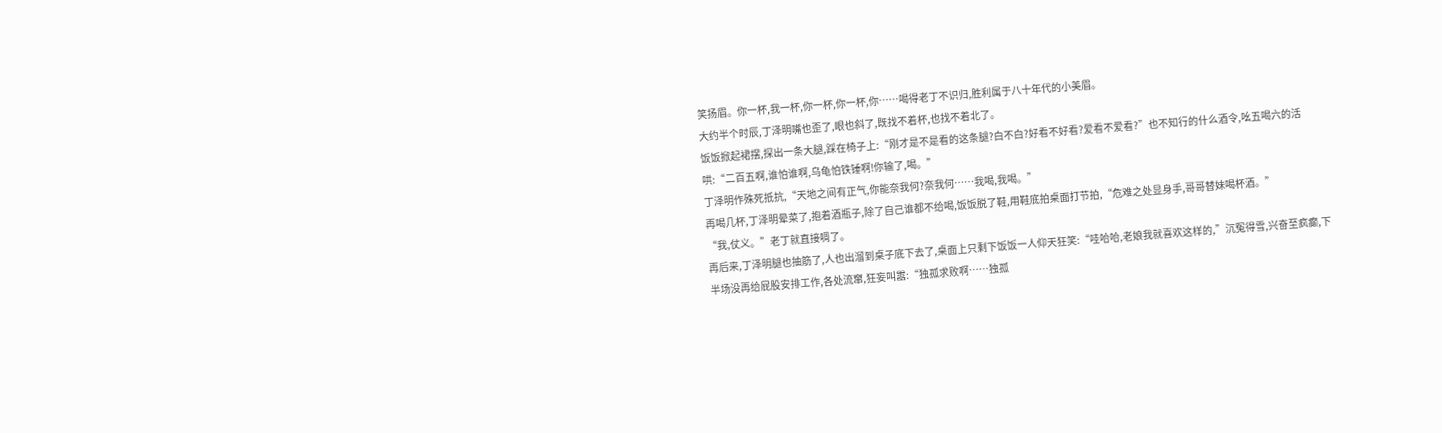笑扬眉。你一杯,我一杯,你一杯,你一杯,你……喝得老丁不识归,胜利属于八十年代的小美眉。
大约半个时辰,丁泽明嘴也歪了,眼也斜了,既找不着杯,也找不着北了。
饭饭掀起裙摆,探出一条大腿,踩在椅子上:“刚才是不是看的这条腿?白不白?好看不好看?爱看不爱看?”也不知行的什么酒令,吆五喝六的活哄:“二百五啊,谁怕谁啊,乌龟怕铁锤啊!你输了,喝。”
丁泽明作殊死抵抗,“天地之间有正气,你能奈我何?奈我何……我喝,我喝。”
再喝几杯,丁泽明晕菜了,抱着酒瓶子,除了自己谁都不给喝,饭饭脱了鞋,用鞋底拍桌面打节拍,“危难之处显身手,哥哥替妹喝杯酒。”
“我,仗义。”老丁就直接啁了。
再后来,丁泽明腿也抽筋了,人也出溜到桌子底下去了,桌面上只剩下饭饭一人仰天狂笑:“哇哈哈,老娘我就喜欢这样的,”沉冤得雪,兴奋至疯癫,下半场没再给屁股安排工作,各处流窜,狂妄叫嚣:“独孤求败啊……独孤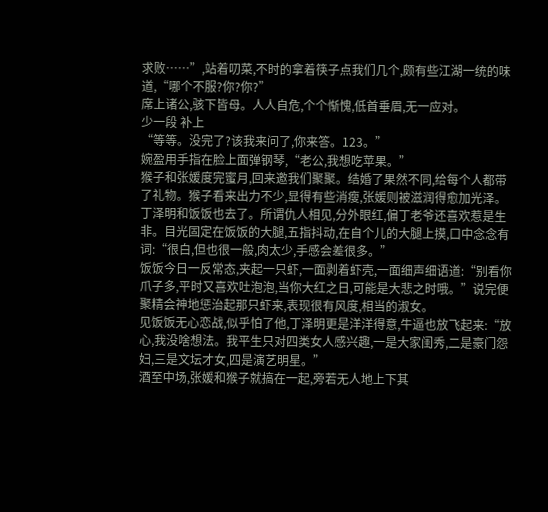求败……”,站着叨菜,不时的拿着筷子点我们几个,颇有些江湖一统的味道,“哪个不服?你?你?”
席上诸公,骇下皆母。人人自危,个个惭愧,低首垂眉,无一应对。
少一段 补上
“等等。没完了?该我来问了,你来答。123。”
婉盈用手指在脸上面弹钢琴,“老公,我想吃苹果。”
猴子和张媛度完蜜月,回来邀我们聚聚。结婚了果然不同,给每个人都带了礼物。猴子看来出力不少,显得有些消瘦,张媛则被滋润得愈加光泽。
丁泽明和饭饭也去了。所谓仇人相见,分外眼红,偏丁老爷还喜欢惹是生非。目光固定在饭饭的大腿,五指抖动,在自个儿的大腿上摸,口中念念有词:“很白,但也很一般,肉太少,手感会差很多。”
饭饭今日一反常态,夹起一只虾,一面剥着虾壳,一面细声细语道:“别看你爪子多,平时又喜欢吐泡泡,当你大红之日,可能是大悲之时哦。”说完便聚精会神地惩治起那只虾来,表现很有风度,相当的淑女。
见饭饭无心恋战,似乎怕了他,丁泽明更是洋洋得意,牛逼也放飞起来:“放心,我没啥想法。我平生只对四类女人感兴趣,一是大家闺秀,二是豪门怨妇,三是文坛才女,四是演艺明星。”
酒至中场,张媛和猴子就搞在一起,旁若无人地上下其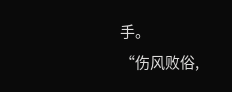手。
“伤风败俗,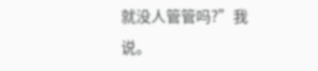就没人管管吗?”我说。